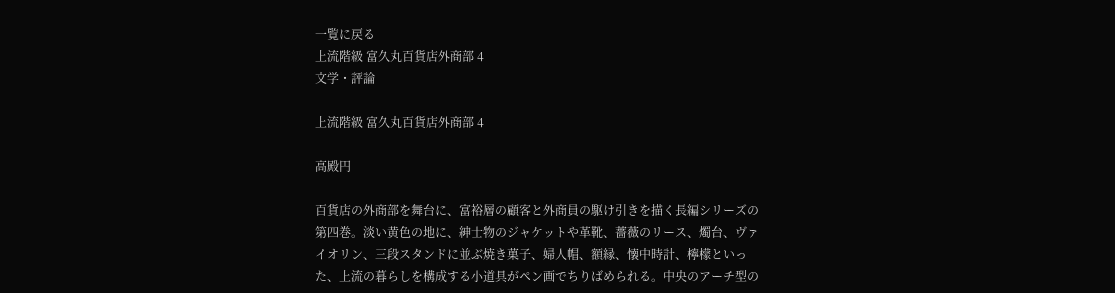一覧に戻る
上流階級 富久丸百貨店外商部 4
文学・評論

上流階級 富久丸百貨店外商部 4

高殿円

百貨店の外商部を舞台に、富裕層の顧客と外商員の駆け引きを描く長編シリーズの第四巻。淡い黄色の地に、紳士物のジャケットや革靴、薔薇のリース、燭台、ヴァイオリン、三段スタンドに並ぶ焼き菓子、婦人帽、額縁、懐中時計、檸檬といった、上流の暮らしを構成する小道具がペン画でちりばめられる。中央のアーチ型の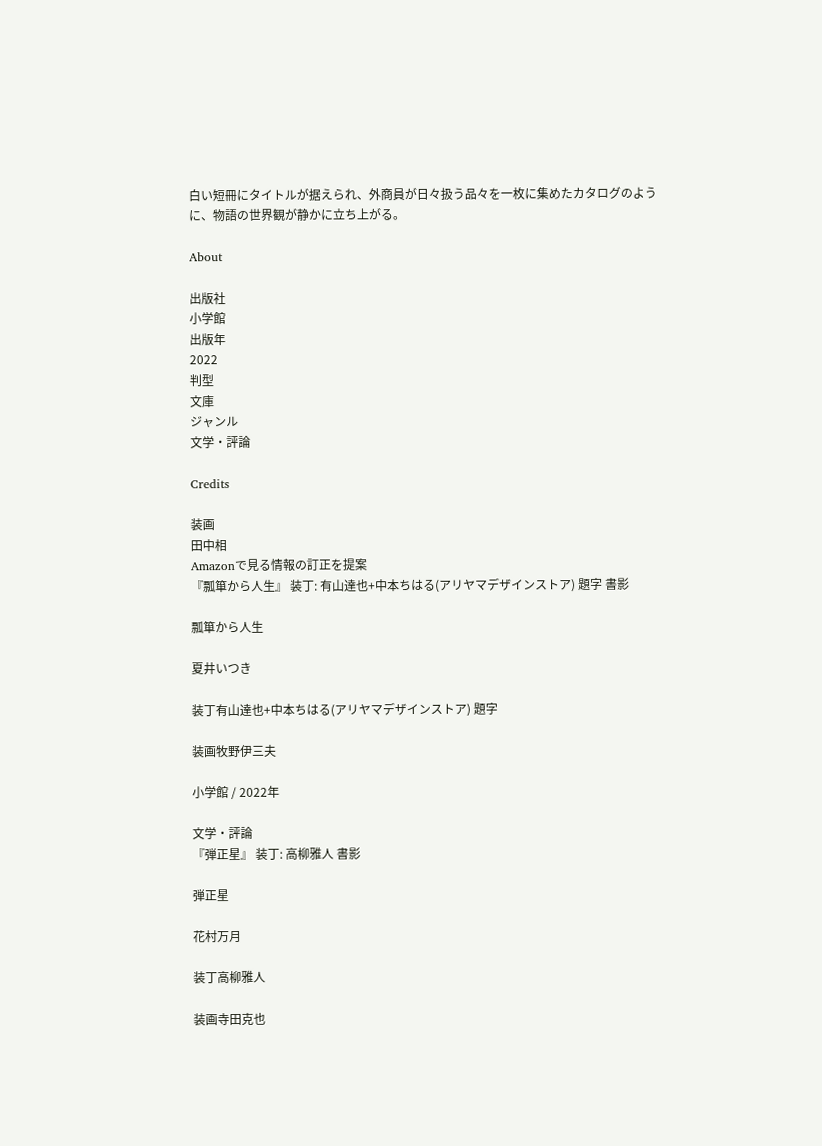白い短冊にタイトルが据えられ、外商員が日々扱う品々を一枚に集めたカタログのように、物語の世界観が静かに立ち上がる。

About

出版社
小学館
出版年
2022
判型
文庫
ジャンル
文学・評論

Credits

装画
田中相
Amazonで見る情報の訂正を提案
『瓢箪から人生』 装丁: 有山達也+中本ちはる(アリヤマデザインストア) 題字 書影

瓢箪から人生

夏井いつき

装丁有山達也+中本ちはる(アリヤマデザインストア) 題字

装画牧野伊三夫

小学館 / 2022年

文学・評論
『弾正星』 装丁: 高柳雅人 書影

弾正星

花村万月

装丁高柳雅人

装画寺田克也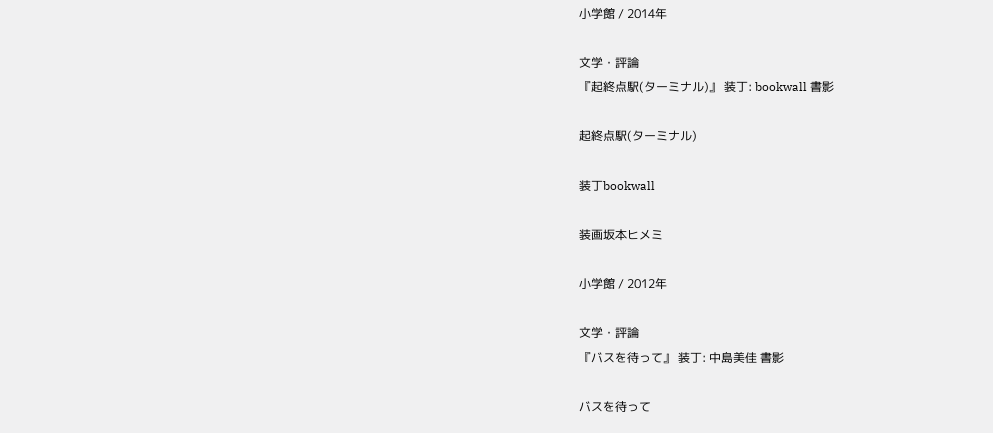小学館 / 2014年

文学・評論
『起終点駅(ターミナル)』 装丁: bookwall 書影

起終点駅(ターミナル)

装丁bookwall

装画坂本ヒメミ

小学館 / 2012年

文学・評論
『バスを待って』 装丁: 中島美佳 書影

バスを待って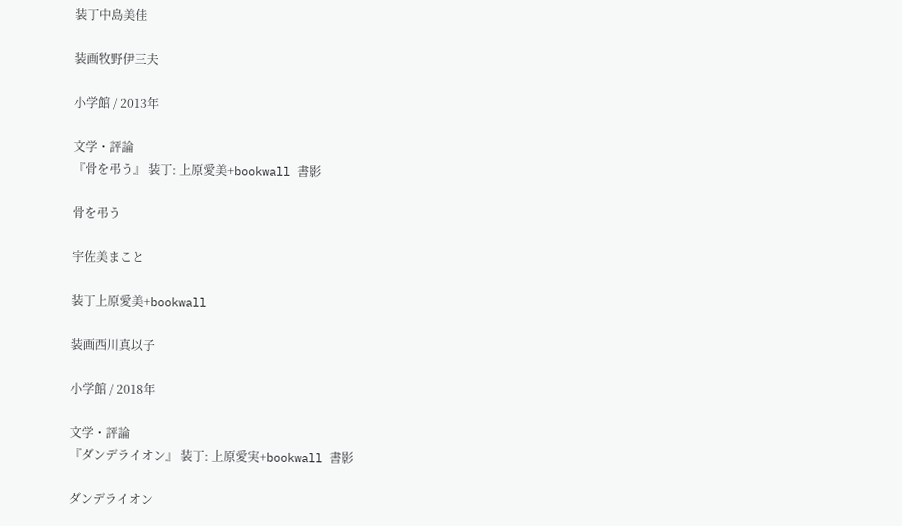装丁中島美佳

装画牧野伊三夫

小学館 / 2013年

文学・評論
『骨を弔う』 装丁: 上原愛美+bookwall 書影

骨を弔う

宇佐美まこと

装丁上原愛美+bookwall

装画西川真以子

小学館 / 2018年

文学・評論
『ダンデライオン』 装丁: 上原愛実+bookwall 書影

ダンデライオン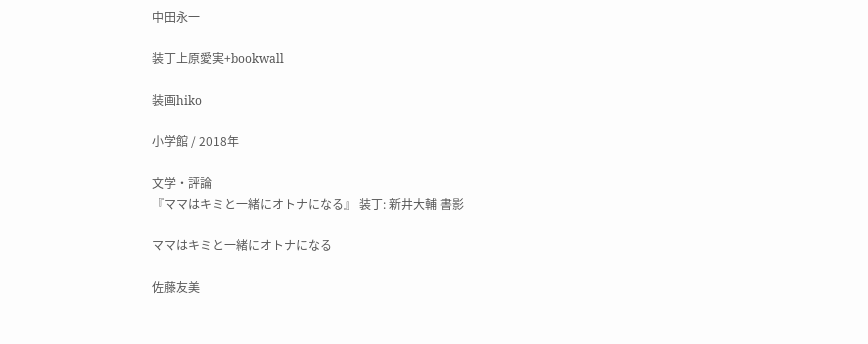中田永一

装丁上原愛実+bookwall

装画hiko

小学館 / 2018年

文学・評論
『ママはキミと一緒にオトナになる』 装丁: 新井大輔 書影

ママはキミと一緒にオトナになる

佐藤友美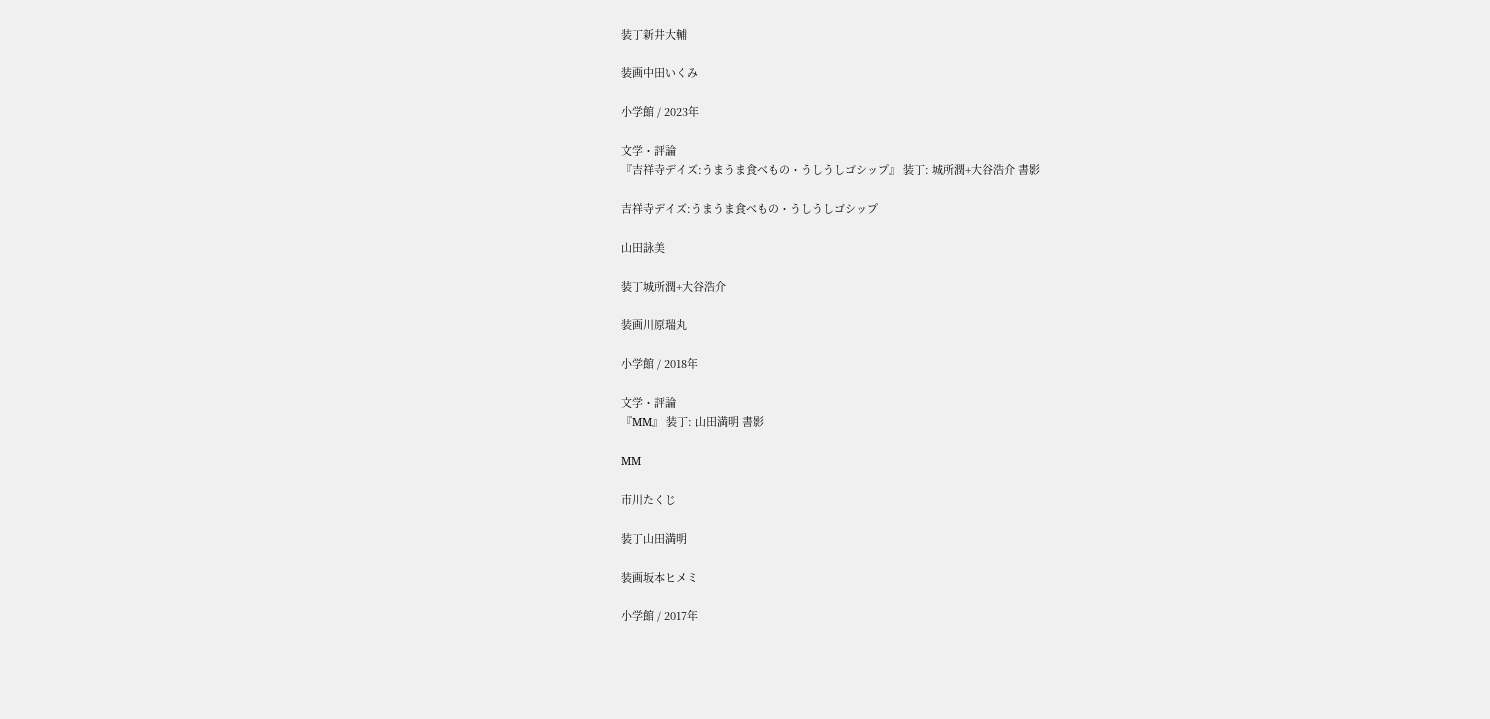装丁新井大輔

装画中田いくみ

小学館 / 2023年

文学・評論
『吉祥寺デイズ:うまうま食べもの・うしうしゴシップ』 装丁: 城所潤+大谷浩介 書影

吉祥寺デイズ:うまうま食べもの・うしうしゴシップ

山田詠美

装丁城所潤+大谷浩介

装画川原瑞丸

小学館 / 2018年

文学・評論
『MM』 装丁: 山田満明 書影

MM

市川たくじ

装丁山田満明

装画坂本ヒメミ

小学館 / 2017年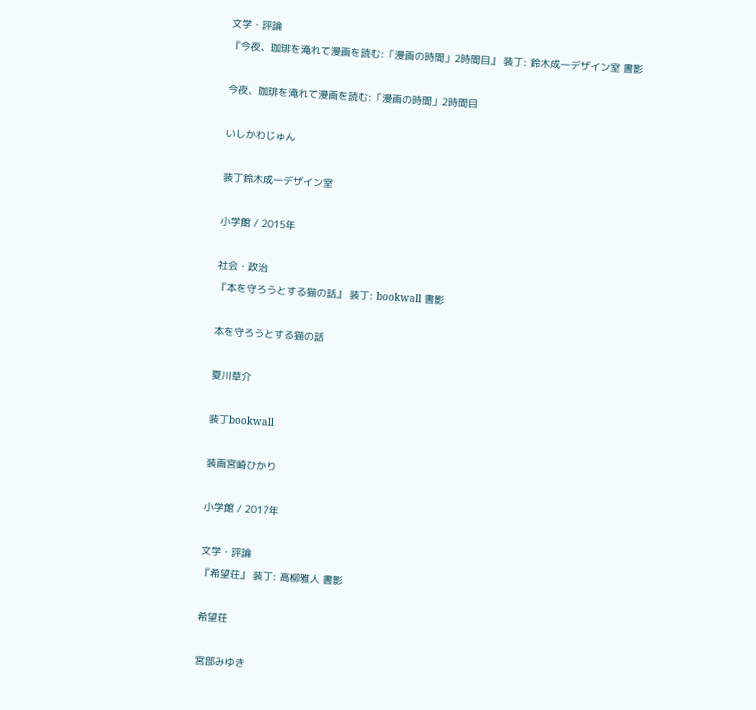文学・評論
『今夜、珈琲を淹れて漫画を読む:「漫画の時間」2時間目』 装丁: 鈴木成一デザイン室 書影

今夜、珈琲を淹れて漫画を読む:「漫画の時間」2時間目

いしかわじゅん

装丁鈴木成一デザイン室

小学館 / 2015年

社会・政治
『本を守ろうとする猫の話』 装丁: bookwall 書影

本を守ろうとする猫の話

夏川草介

装丁bookwall

装画宮崎ひかり

小学館 / 2017年

文学・評論
『希望荘』 装丁: 高柳雅人 書影

希望荘

宮部みゆき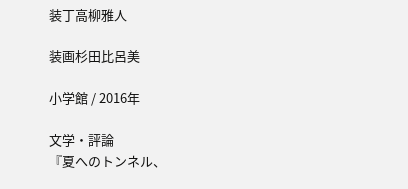装丁高柳雅人

装画杉田比呂美

小学館 / 2016年

文学・評論
『夏へのトンネル、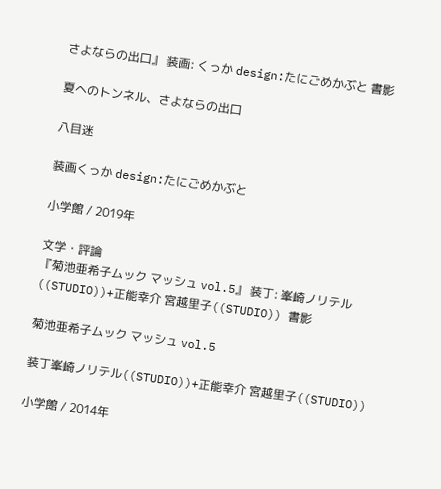さよならの出口』 装画: くっか design:たにごめかぶと 書影

夏へのトンネル、さよならの出口

八目迷

装画くっか design:たにごめかぶと

小学館 / 2019年

文学・評論
『菊池亜希子ムック マッシュ vol.5』 装丁: 峯崎ノリテル((STUDIO))+正能幸介 宮越里子((STUDIO)) 書影

菊池亜希子ムック マッシュ vol.5

装丁峯崎ノリテル((STUDIO))+正能幸介 宮越里子((STUDIO))

小学館 / 2014年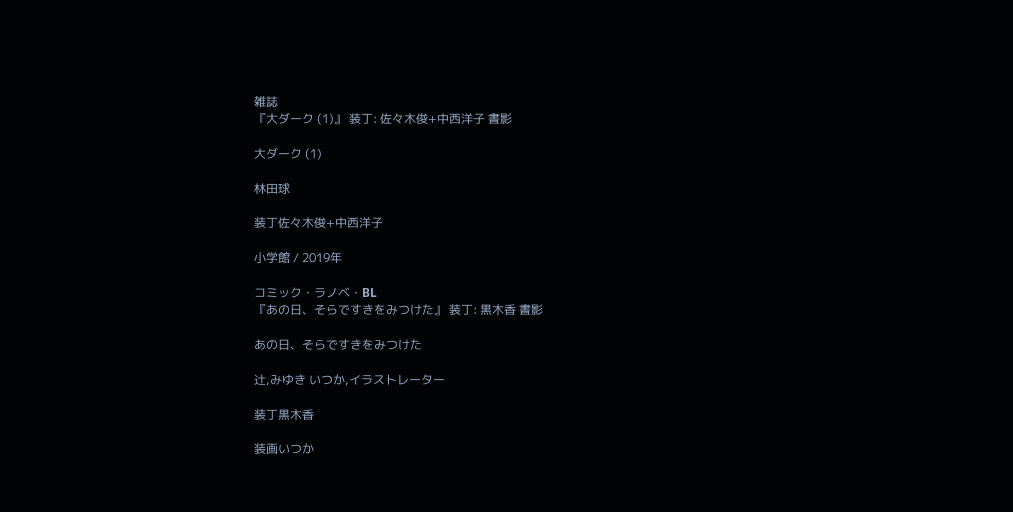雑誌
『大ダーク (1)』 装丁: 佐々木俊+中西洋子 書影

大ダーク (1)

林田球

装丁佐々木俊+中西洋子

小学館 / 2019年

コミック・ラノベ・BL
『あの日、そらですきをみつけた』 装丁: 黒木香 書影

あの日、そらですきをみつけた

辻,みゆき いつか,イラストレーター

装丁黒木香

装画いつか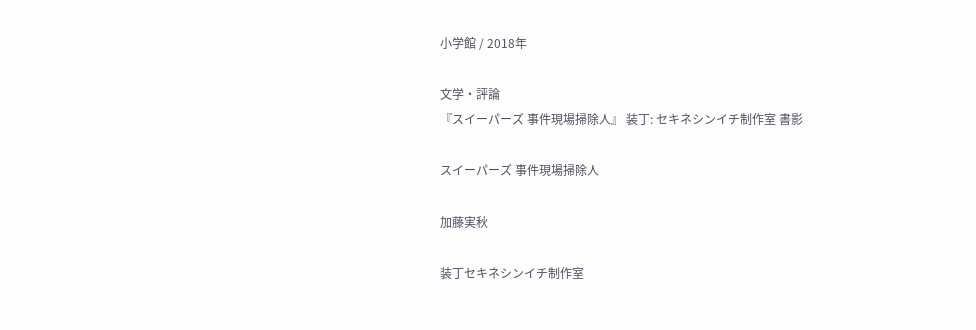小学館 / 2018年

文学・評論
『スイーパーズ 事件現場掃除人』 装丁: セキネシンイチ制作室 書影

スイーパーズ 事件現場掃除人

加藤実秋

装丁セキネシンイチ制作室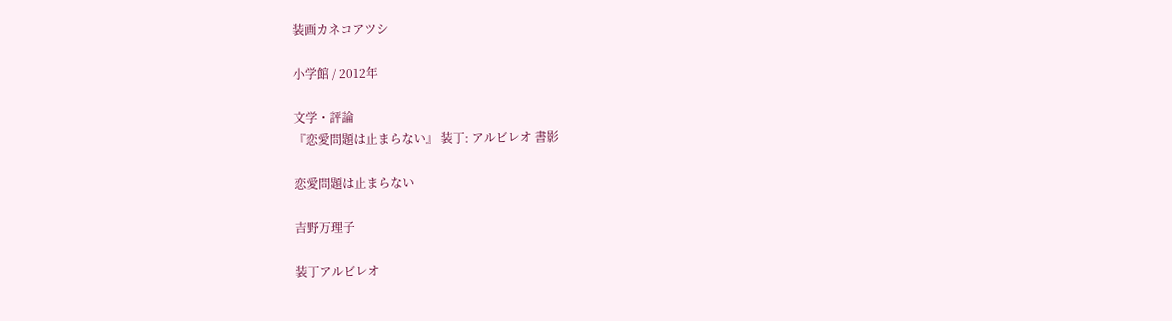装画カネコアツシ

小学館 / 2012年

文学・評論
『恋愛問題は止まらない』 装丁: アルビレオ 書影

恋愛問題は止まらない

吉野万理子

装丁アルビレオ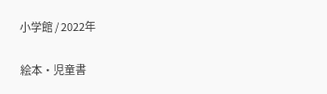小学館 / 2022年

絵本・児童書